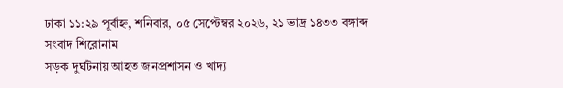ঢাকা ১১:২৯ পূর্বাহ্ন, শনিবার, ০৫ সেপ্টেম্বর ২০২৬, ২১ ভাদ্র ১৪৩৩ বঙ্গাব্দ
সংবাদ শিরোনাম
সড়ক দুর্ঘটনায় আহত জনপ্রশাসন ও খাদ্য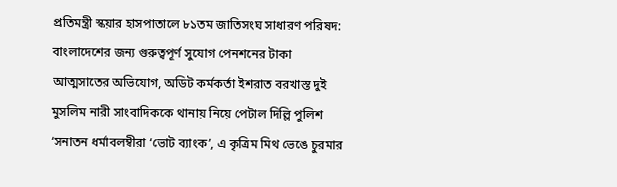প্রতিমন্ত্রী স্কয়ার হাসপাতালে ৮১তম জাতিসংঘ সাধারণ পরিষদ: বাংলাদেশের জন্য গুরুত্বপূর্ণ সুযোগ পেনশনের টাকা আত্মসাতের অভিযোগ, অডিট কর্মকর্তা ইশরাত বরখাস্ত দুই মুসলিম নারী সাংবাদিককে থানায় নিয়ে পেটাল দিল্লি পুলিশ ‘সনাতন ধর্মাবলম্বীরা ‘ভোট ব্যাংক’, এ কৃত্রিম মিথ ভেঙে চুরমার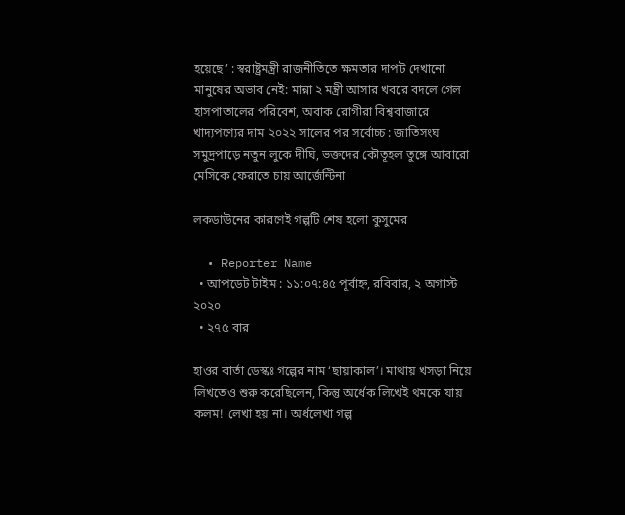হয়েছে’ : স্বরাষ্ট্রমন্ত্রী রাজনীতিতে ক্ষমতার দাপট দেখানো মানুষের অভাব নেই: মান্না ২ মন্ত্রী আসার খবরে বদলে গেল হাসপাতালের পরিবেশ, অবাক রোগীরা বিশ্ববাজারে খাদ্যপণ্যের দাম ২০২২ সালের পর সর্বোচ্চ : জাতিসংঘ সমুদ্রপাড়ে নতুন লুকে দীঘি, ভক্তদের কৌতূহল তুঙ্গে আবারো মেসিকে ফেরাতে চায় আর্জেন্টিনা

লকডাউনের কারণেই গল্পটি শেষ হলো কুসুমের

  • Reporter Name
  • আপডেট টাইম : ১১:০৭:৪৫ পূর্বাহ্ন, রবিবার, ২ অগাস্ট ২০২০
  • ২৭৫ বার

হাওর বার্তা ডেস্কঃ গল্পের নাম ‘ছায়াকাল’। মাথায় খসড়া নিয়ে লিখতেও শুরু করেছিলেন, কিন্তু অর্ধেক লিখেই থমকে যায় কলম! লেখা হয় না। অর্ধলেখা গল্প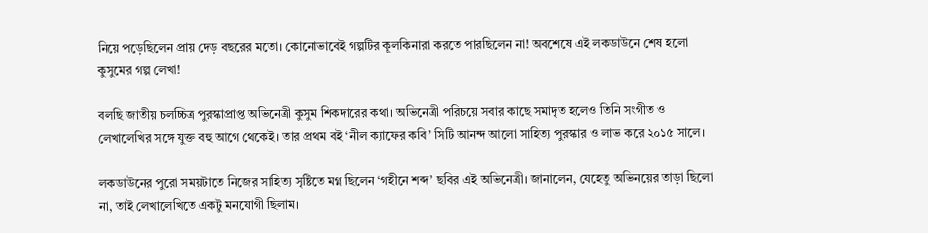নিয়ে পড়েছিলেন প্রায় দেড় বছরের মতো। কোনোভাবেই গল্পটির কূলকিনারা করতে পারছিলেন না! অবশেষে এই লকডাউনে শেষ হলো কুসুমের গল্প লেখা!

বলছি জাতীয় চলচ্চিত্র পুরস্কাপ্রাপ্ত অভিনেত্রী কুসুম শিকদারের কথা। অভিনেত্রী পরিচয়ে সবার কাছে সমাদৃত হলেও তিনি সংগীত ও লেখালেখির সঙ্গে যুক্ত বহু আগে থেকেই। তার প্রথম বই ‘নীল ক্যাফের কবি’ সিটি আনন্দ আলো সাহিত্য পুরস্কার ও লাভ করে ২০১৫ সালে।

লকডাউনের পুরো সময়টাতে নিজের সাহিত্য সৃষ্টিতে মগ্ন ছিলেন ‘গহীনে শব্দ’ ছবির এই অভিনেত্রী। জানালেন, যেহেতু অভিনয়ের তাড়া ছিলো না, তাই লেখালেখিতে একটু মনযোগী ছিলাম।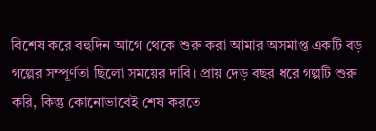বিশেষ করে বহুদিন আগে থেকে শুরু করা আমার অসমাপ্ত একটি বড় গল্পের সম্পূর্ণতা ছিলো সময়ের দাবি। প্রায় দেড় বছর ধরে গল্পটি শুরু করি, কিন্তু কোনোভাবেই শেষ করতে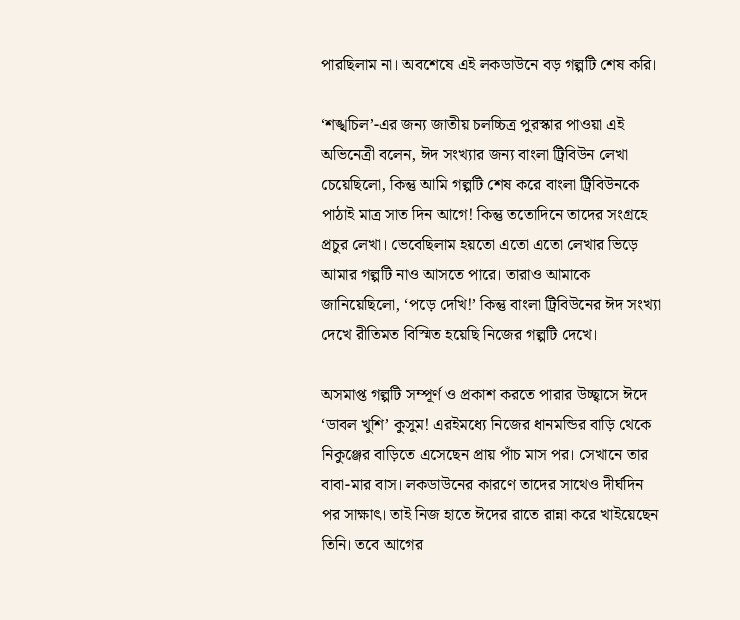পারছিলাম না। অবশেষে এই লকডাউনে বড় গল্পটি শেষ করি।

‘শঙ্খচিল’-এর জন্য জাতীয় চলচ্চিত্র পুরস্কার পাওয়া এই অভিনেত্রী বলেন, ঈদ সংখ্যার জন্য বাংলা ট্রিবিউন লেখা চেয়েছিলো, কিন্তু আমি গল্পটি শেষ করে বাংলা ট্রিবিউনকে পাঠাই মাত্র সাত দিন আগে! কিন্তু ততোদিনে তাদের সংগ্রহে প্রচুর লেখা। ভেবেছিলাম হয়তো এতো এতো লেখার ভিড়ে আমার গল্পটি নাও আসতে পারে। তারাও আমাকে জানিয়েছিলো, ‘পড়ে দেখি!’ কিন্তু বাংলা ট্রিবিউনের ঈদ সংখ্যা দেখে রীতিমত বিস্মিত হয়েছি নিজের গল্পটি দেখে।

অসমাপ্ত গল্পটি সম্পূর্ণ ও প্রকাশ করতে পারার উচ্ছ্বাসে ঈদে ‘ডাবল খুশি’ কুসুম! এরইমধ্যে নিজের ধানমন্ডির বাড়ি থেকে নিকুঞ্জের বাড়িতে এসেছেন প্রায় পাঁচ মাস পর। সেখানে তার বাবা-মার বাস। লকডাউনের কারণে তাদের সাথেও দীর্ঘদিন পর সাক্ষাৎ। তাই নিজ হাতে ঈদের রাতে রান্না করে খাইয়েছেন তিনি। তবে আগের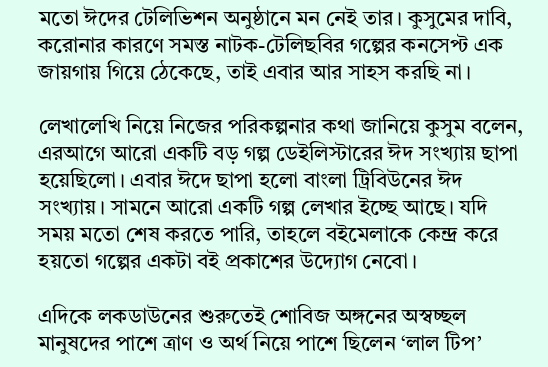মতো ঈদের টেলিভিশন অনুষ্ঠানে মন নেই তার। কুসুমের দাবি, করোনার কারণে সমস্ত নাটক-টেলিছবির গল্পের কনসেপ্ট এক জায়গায় গিয়ে ঠেকেছে, তাই এবার আর সাহস করছি না।

লেখালেখি নিয়ে নিজের পরিকল্পনার কথা জানিয়ে কুসুম বলেন, এরআগে আরো একটি বড় গল্প ডেইলিস্টারের ঈদ সংখ্যায় ছাপা হয়েছিলো। এবার ঈদে ছাপা হলো বাংলা ট্রিবিউনের ঈদ সংখ্যায়। সামনে আরো একটি গল্প লেখার ইচ্ছে আছে। যদি সময় মতো শেষ করতে পারি, তাহলে বইমেলাকে কেন্দ্র করে হয়তো গল্পের একটা বই প্রকাশের উদ্যোগ নেবো।

এদিকে লকডাউনের শুরুতেই শোবিজ অঙ্গনের অস্বচ্ছল মানুষদের পাশে ত্রাণ ও অর্থ নিয়ে পাশে ছিলেন ‘লাল টিপ’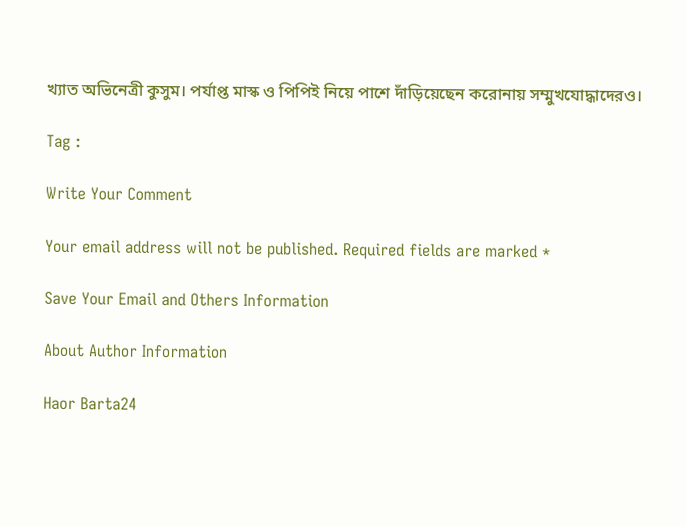খ্যাত অভিনেত্রী কুসুম। পর্যাপ্ত মাস্ক ও পিপিই নিয়ে পাশে দাঁড়িয়েছেন করোনায় সম্মুখযোদ্ধাদেরও।

Tag :

Write Your Comment

Your email address will not be published. Required fields are marked *

Save Your Email and Others Information

About Author Information

Haor Barta24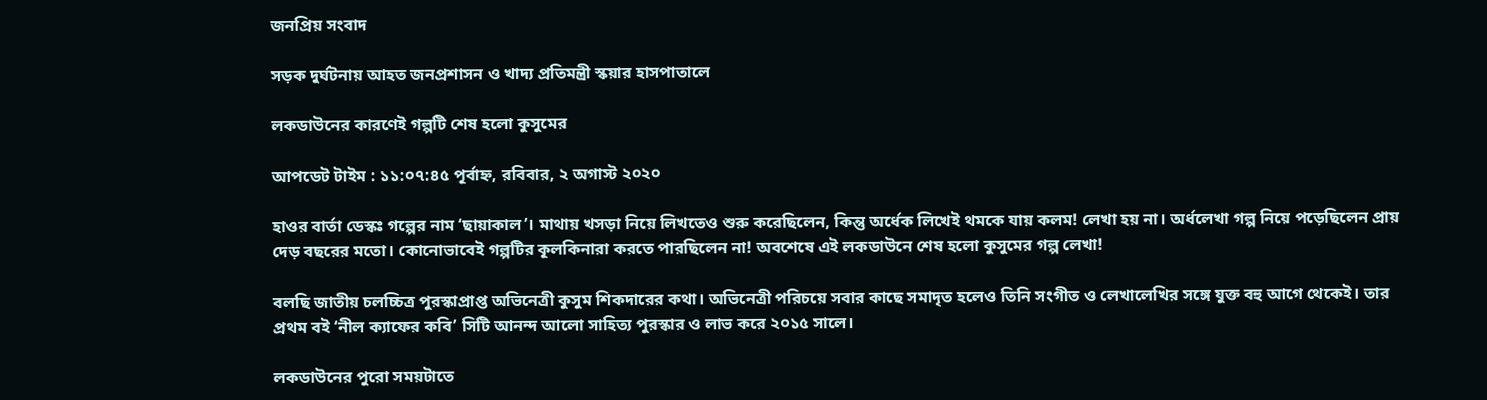জনপ্রিয় সংবাদ

সড়ক দুর্ঘটনায় আহত জনপ্রশাসন ও খাদ্য প্রতিমন্ত্রী স্কয়ার হাসপাতালে

লকডাউনের কারণেই গল্পটি শেষ হলো কুসুমের

আপডেট টাইম : ১১:০৭:৪৫ পূর্বাহ্ন, রবিবার, ২ অগাস্ট ২০২০

হাওর বার্তা ডেস্কঃ গল্পের নাম ‘ছায়াকাল’। মাথায় খসড়া নিয়ে লিখতেও শুরু করেছিলেন, কিন্তু অর্ধেক লিখেই থমকে যায় কলম! লেখা হয় না। অর্ধলেখা গল্প নিয়ে পড়েছিলেন প্রায় দেড় বছরের মতো। কোনোভাবেই গল্পটির কূলকিনারা করতে পারছিলেন না! অবশেষে এই লকডাউনে শেষ হলো কুসুমের গল্প লেখা!

বলছি জাতীয় চলচ্চিত্র পুরস্কাপ্রাপ্ত অভিনেত্রী কুসুম শিকদারের কথা। অভিনেত্রী পরিচয়ে সবার কাছে সমাদৃত হলেও তিনি সংগীত ও লেখালেখির সঙ্গে যুক্ত বহু আগে থেকেই। তার প্রথম বই ‘নীল ক্যাফের কবি’ সিটি আনন্দ আলো সাহিত্য পুরস্কার ও লাভ করে ২০১৫ সালে।

লকডাউনের পুরো সময়টাতে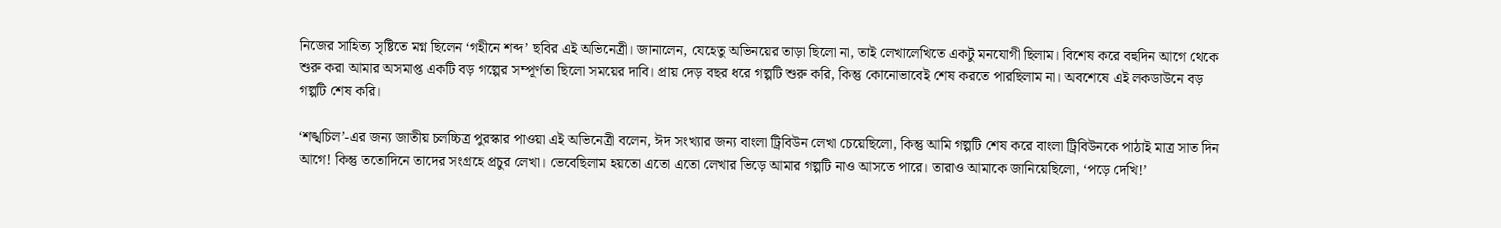নিজের সাহিত্য সৃষ্টিতে মগ্ন ছিলেন ‘গহীনে শব্দ’ ছবির এই অভিনেত্রী। জানালেন, যেহেতু অভিনয়ের তাড়া ছিলো না, তাই লেখালেখিতে একটু মনযোগী ছিলাম। বিশেষ করে বহুদিন আগে থেকে শুরু করা আমার অসমাপ্ত একটি বড় গল্পের সম্পূর্ণতা ছিলো সময়ের দাবি। প্রায় দেড় বছর ধরে গল্পটি শুরু করি, কিন্তু কোনোভাবেই শেষ করতে পারছিলাম না। অবশেষে এই লকডাউনে বড় গল্পটি শেষ করি।

‘শঙ্খচিল’-এর জন্য জাতীয় চলচ্চিত্র পুরস্কার পাওয়া এই অভিনেত্রী বলেন, ঈদ সংখ্যার জন্য বাংলা ট্রিবিউন লেখা চেয়েছিলো, কিন্তু আমি গল্পটি শেষ করে বাংলা ট্রিবিউনকে পাঠাই মাত্র সাত দিন আগে! কিন্তু ততোদিনে তাদের সংগ্রহে প্রচুর লেখা। ভেবেছিলাম হয়তো এতো এতো লেখার ভিড়ে আমার গল্পটি নাও আসতে পারে। তারাও আমাকে জানিয়েছিলো, ‘পড়ে দেখি!’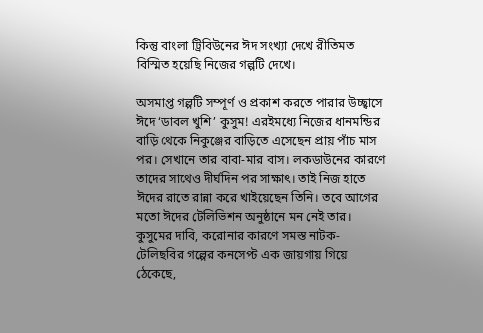কিন্তু বাংলা ট্রিবিউনের ঈদ সংখ্যা দেখে রীতিমত বিস্মিত হয়েছি নিজের গল্পটি দেখে।

অসমাপ্ত গল্পটি সম্পূর্ণ ও প্রকাশ করতে পারার উচ্ছ্বাসে ঈদে ‘ডাবল খুশি’ কুসুম! এরইমধ্যে নিজের ধানমন্ডির বাড়ি থেকে নিকুঞ্জের বাড়িতে এসেছেন প্রায় পাঁচ মাস পর। সেখানে তার বাবা-মার বাস। লকডাউনের কারণে তাদের সাথেও দীর্ঘদিন পর সাক্ষাৎ। তাই নিজ হাতে ঈদের রাতে রান্না করে খাইয়েছেন তিনি। তবে আগের মতো ঈদের টেলিভিশন অনুষ্ঠানে মন নেই তার। কুসুমের দাবি, করোনার কারণে সমস্ত নাটক-টেলিছবির গল্পের কনসেপ্ট এক জায়গায় গিয়ে ঠেকেছে,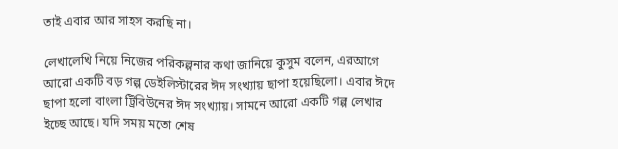তাই এবার আর সাহস করছি না।

লেখালেখি নিয়ে নিজের পরিকল্পনার কথা জানিয়ে কুসুম বলেন, এরআগে আরো একটি বড় গল্প ডেইলিস্টারের ঈদ সংখ্যায় ছাপা হয়েছিলো। এবার ঈদে ছাপা হলো বাংলা ট্রিবিউনের ঈদ সংখ্যায়। সামনে আরো একটি গল্প লেখার ইচ্ছে আছে। যদি সময় মতো শেষ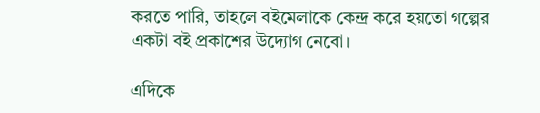করতে পারি, তাহলে বইমেলাকে কেন্দ্র করে হয়তো গল্পের একটা বই প্রকাশের উদ্যোগ নেবো।

এদিকে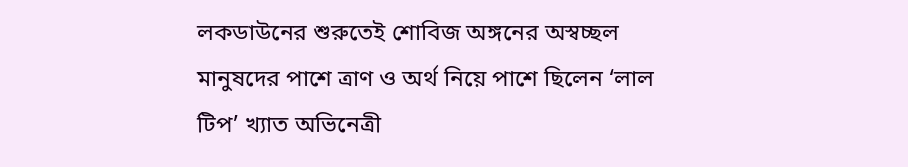লকডাউনের শুরুতেই শোবিজ অঙ্গনের অস্বচ্ছল মানুষদের পাশে ত্রাণ ও অর্থ নিয়ে পাশে ছিলেন ‘লাল টিপ’ খ্যাত অভিনেত্রী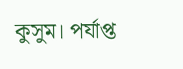কুসুম। পর্যাপ্ত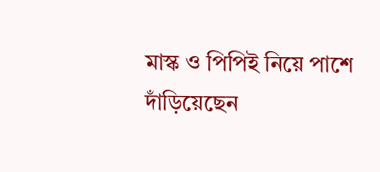মাস্ক ও পিপিই নিয়ে পাশে দাঁড়িয়েছেন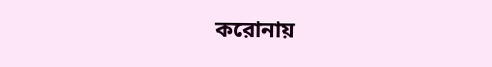করোনায়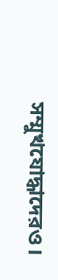সম্মুখযোদ্ধাদেরও।